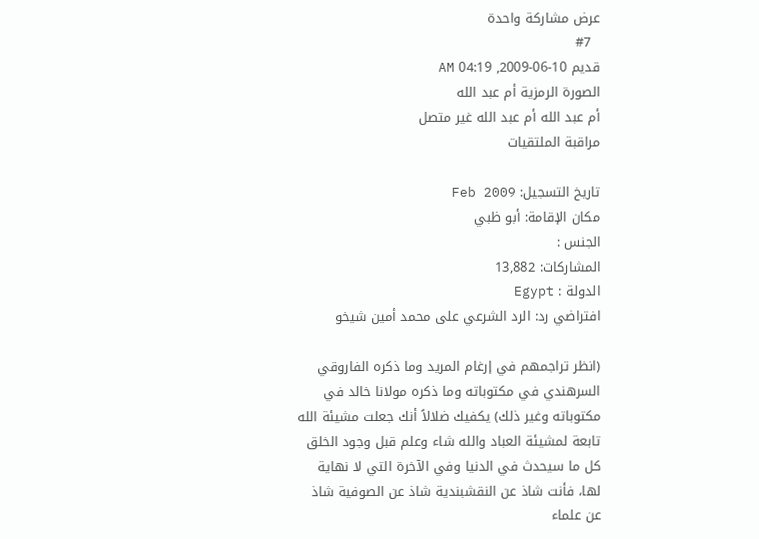عرض مشاركة واحدة
  #7
قديم 10-06-2009, 04:19 AM
الصورة الرمزية أم عبد الله
أم عبد الله أم عبد الله غير متصل
مراقبة الملتقيات

تاريخ التسجيل: Feb 2009
مكان الإقامة: أبو ظبي
الجنس :
المشاركات: 13,882
الدولة : Egypt
افتراضي رد: الرد الشرعي على محمد أمين شيخو

(انظر تراجمهم في إرغام المريد وما ذكره الفاروقي السرهندي في مكتوباته وما ذكره مولانا خالد في مكتوباته وغير ذلك) يكفيك ضلالاً أنك جعلت مشيئة الله تابعة لمشيئة العباد والله شاء وعلم قبل وجود الخلق كل ما سيحدث في الدنيا وفي الآخرة التي لا نهاية لها، فأنت شاذ عن النقشبندية شاذ عن الصوفية شاذ عن علماء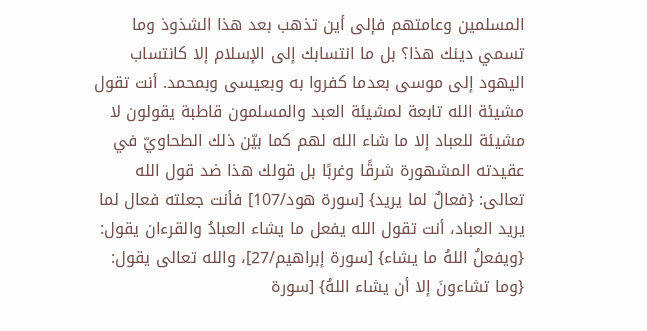المسلمين وعامتهم فإلى أين تذهب بعد هذا الشذوذ وما تسمي دينك هذا؟ بل ما انتسابك إلى الإسلام إلا كانتساب اليهود إلى موسى بعدما كفروا به وبعيسى وبمحمد. أنت تقول مشيئة الله تابعة لمشيئة العبد والمسلمون قاطبة يقولون لا مشيئة للعباد إلا ما شاء الله لهم كما بيّن ذلك الطحاويّ في عقيدته المشهورة شرقًا وغربًا بل قولك هذا ضد قول الله تعالى: {فعالٌ لما يريد} [سورة هود/107] فأنت جعلته فعال لما يريد العباد، أنت تقول الله يفعل ما يشاء العبادُ والقرءان يقول: {ويفعلُ اللهُ ما يشاء} [سورة إبراهيم/27]، والله تعالى يقول: {وما تشاءونَ إلا أن يشاء اللهُ} [سورة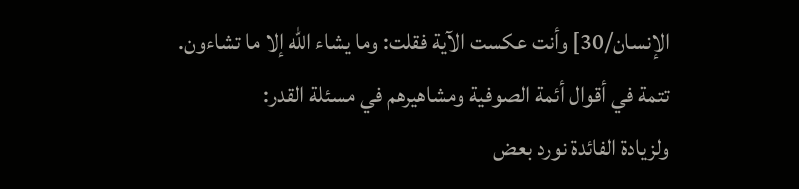الإنسان/30] وأنت عكست الآية فقلت: وما يشاء الله إلا ما تشاءون.
تتمة في أقوال أئمة الصوفية ومشاهيرهم في مسئلة القدر:
ولزيادة الفائدة نورد بعض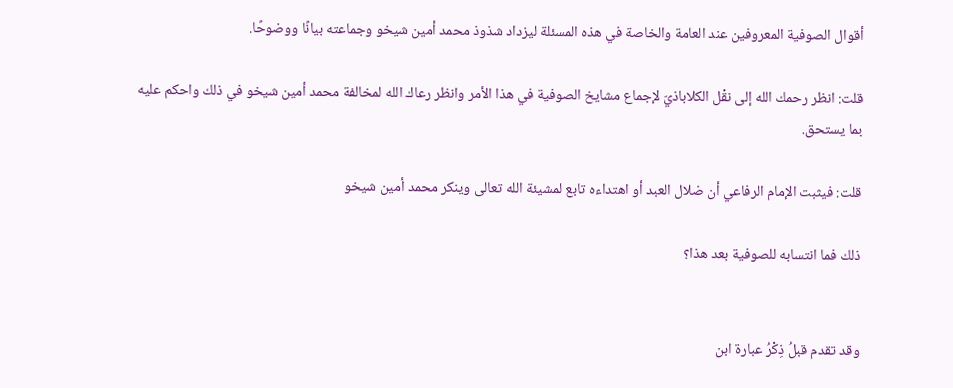أقوال الصوفية المعروفين عند العامة والخاصة في هذه المسئلة ليزداد شذوذ محمد أمين شيخو وجماعته بيانًا ووضوحًا.

قلت: انظر رحمك الله إلى نقْل الكلاباذيّ لإجماع مشايخ الصوفية في هذا الأمر وانظر رعاك الله لمخالفة محمد أمين شيخو في ذلك واحكم عليه بما يستحق.

قلت: فيثبت الإمام الرفاعي أن ضلال العبد أو اهتداءه تابع لمشيئة الله تعالى وينكر محمد أمين شيخو

ذلك فما انتسابه للصوفية بعد هذا؟


وقد تقدم قبلُ ذِكْرُ عبارة ابن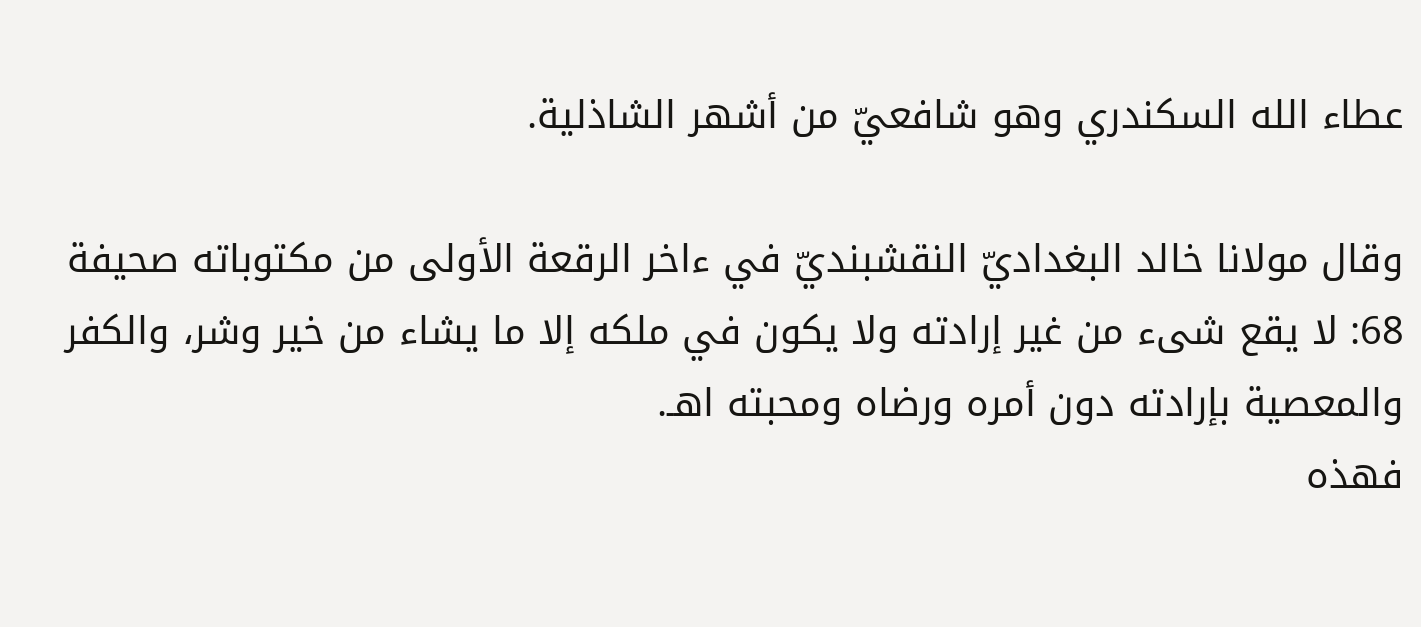عطاء الله السكندري وهو شافعيّ من أشهر الشاذلية.

وقال مولانا خالد البغداديّ النقشبنديّ في ءاخر الرقعة الأولى من مكتوباته صحيفة 68: لا يقع شىء من غير إرادته ولا يكون في ملكه إلا ما يشاء من خير وشر، والكفر والمعصية بإرادته دون أمره ورضاه ومحبته اهـ.
فهذه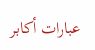عبارات أكابر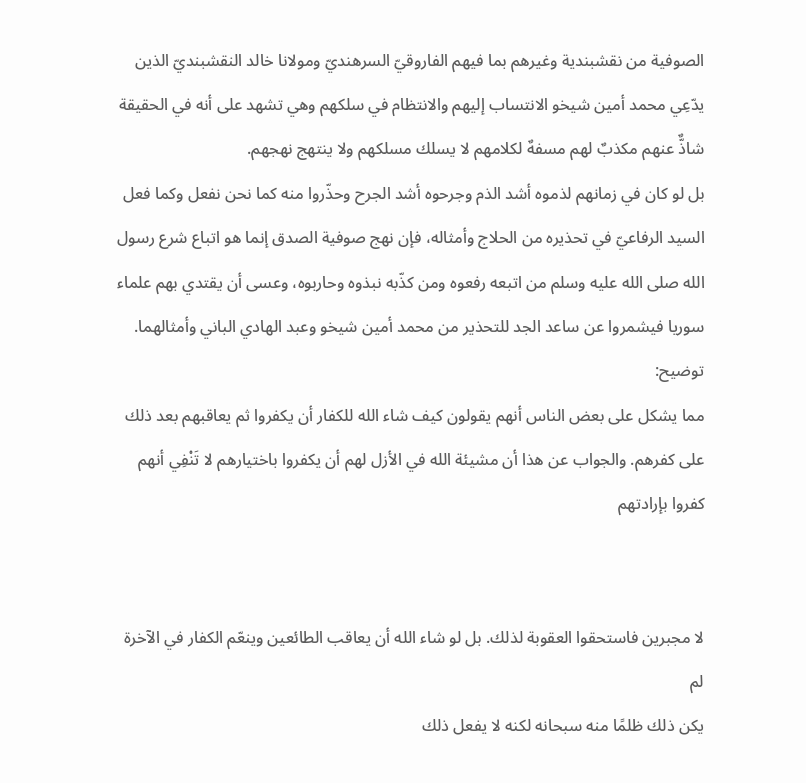الصوفية من نقشبندية وغيرهم بما فيهم الفاروقيّ السرهنديّ ومولانا خالد النقشبنديّ الذين يدّعِي محمد أمين شيخو الانتساب إليهم والانتظام في سلكهم وهي تشهد على أنه في الحقيقة شاذٌّ عنهم مكذبٌ لهم مسفهٌ لكلامهم لا يسلك مسلكهم ولا ينتهج نهجهم.
بل لو كان في زمانهم لذموه أشد الذم وجرحوه أشد الجرح وحذّروا منه كما نحن نفعل وكما فعل السيد الرفاعيّ في تحذيره من الحلاج وأمثاله، فإن نهج صوفية الصدق إنما هو اتباع شرع رسول الله صلى الله عليه وسلم من اتبعه رفعوه ومن كذّبه نبذوه وحاربوه، وعسى أن يقتدي بهم علماء سوريا فيشمروا عن ساعد الجد للتحذير من محمد أمين شيخو وعبد الهادي الباني وأمثالهما.
توضيح:
مما يشكل على بعض الناس أنهم يقولون كيف شاء الله للكفار أن يكفروا ثم يعاقبهم بعد ذلك على كفرهم. والجواب عن هذا أن مشيئة الله في الأزل لهم أن يكفروا باختيارهم لا تَنْفِي أنهم كفروا بإرادتهم


لا مجبرين فاستحقوا العقوبة لذلك. بل لو شاء الله أن يعاقب الطائعين وينعّم الكفار في الآخرة لم
يكن ذلك ظلمًا منه سبحانه لكنه لا يفعل ذلك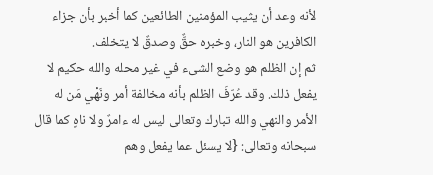لأنه وعد أن يثيب المؤمنين الطائعين كما أخبر بأن جزاء الكافرين هو النار، وخبره حقٌّ وصدقٌ لا يتخلف.
ثم إن الظلم هو وضع الشىء في غير محله والله حكيم لا يفعل ذلك. وقد عُرّفَ الظلم بأنه مخالفة أمر ونَهْي مَن له الأمر والنهي والله تبارك وتعالى ليس له ءامرٌ ولا ناهٍ كما قال سبحانه وتعالى: {لا يسئل عما يفعل وهم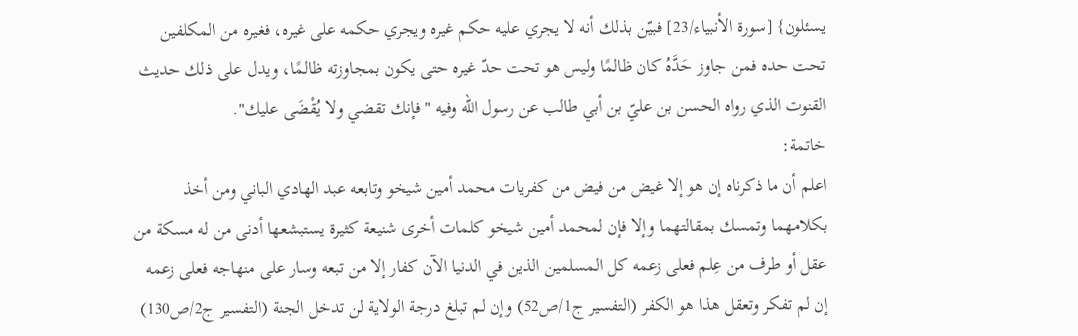يسئلون} [سورة الأنبياء/23] فبيّن بذلك أنه لا يجري عليه حكم غيره ويجري حكمه على غيره، فغيره من المكلفين تحت حده فمن جاوز حَدَّهُ كان ظالمًا وليس هو تحت حدّ غيره حتى يكون بمجاوزته ظالمًا، ويدل على ذلك حديث القنوت الذي رواه الحسن بن عليّ بن أبي طالب عن رسول الله وفيه "فإنك تقضي ولا يُقْضَى عليك".
خاتمة:
اعلم أن ما ذكرناه إن هو إلا غيض من فيض من كفريات محمد أمين شيخو وتابعه عبد الهادي الباني ومن أخذ بكلامهما وتمسك بمقالتهما وإلا فإن لمحمد أمين شيخو كلمات أخرى شنيعة كثيرة يستبشعها أدنى من له مسكة من عقل أو طرف من عِلم فعلى زعمه كل المسلمين الذين في الدنيا الآن كفار إلا من تبعه وسار على منهاجه فعلى زعمه إن لم تفكر وتعقل هذا هو الكفر (التفسير ج1/ص52) وإن لم تبلغ درجة الولاية لن تدخل الجنة (التفسير ج2/ص130)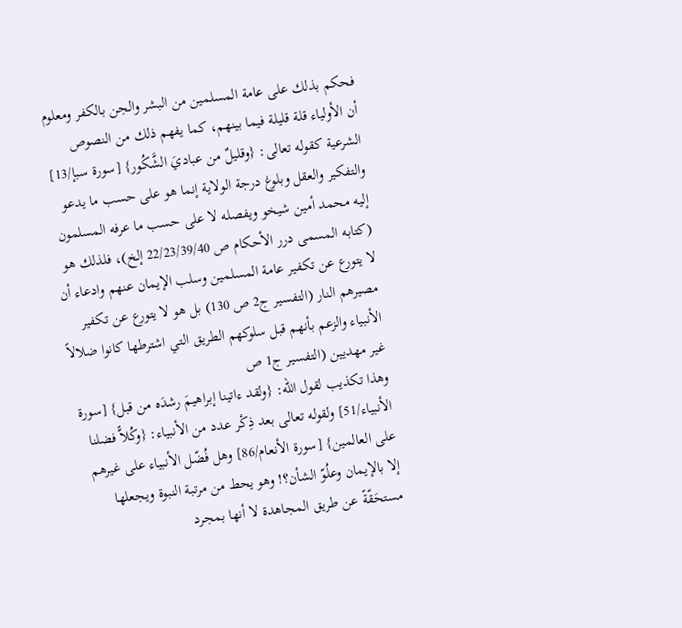فحكم بذلك على عامة المسلمين من البشر والجن بالكفر ومعلوم أن الأولياء قلة قليلة فيما بينهم، كما يفهم ذلك من النصوص الشرعية كقوله تعالى: {وقليلٌ من عباديَ الشَّكُور} [سورة سبإ/13] والتفكير والعقل وبلوغ درجة الولاية إنما هو على حسب ما يدعو إليه محمد أمين شيخو ويفصله لا على حسب ما عرفه المسلمون (كتابه المسمى درر الأحكام ص 22/23/39/40 إلخ)، فلذلك هو لا يتورع عن تكفير عامة المسلمين وسلب الإيمان عنهم وادعاء أن مصيرهم النار (التفسير ج2 ص 130) بل هو لا يتورع عن تكفير الأنبياء والزعم بأنهم قبل سلوكهم الطريق التي اشترطها كانوا ضلالاً غير مهديين (التفسير ج1 ص
وهذا تكذيب لقول الله: {ولقد ءاتينا إبراهيمَ رشدَه من قبل} [سورة الأنبياء/51] ولقوله تعالى بعد ذِكْر عدد من الأنبياء: {وكُلاًّ فضلنا على العالمين} [سورة الأنعام/86] وهل فُضّل الأنبياء على غيرهم إلا بالإيمان وعلُوّ الشأن؟! وهو يحط من مرتبة النبوة ويجعلها مستحَقّةً عن طريق المجاهدة لا أنها بمجرد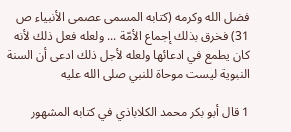فضل الله وكرمه (كتابه المسمى عصمى الأنبياء ص 31) فخرق بذلك إجماع الأمّة ... ولعله فعل ذلك لأنه كان يطمع في ادعائها ولعله لأجل ذلك ادعى أن السنة النبوية ليست موحاة للنبي صلى الله عليه

1 قال أبو بكر محمد الكلاباذي في كتابه المشهور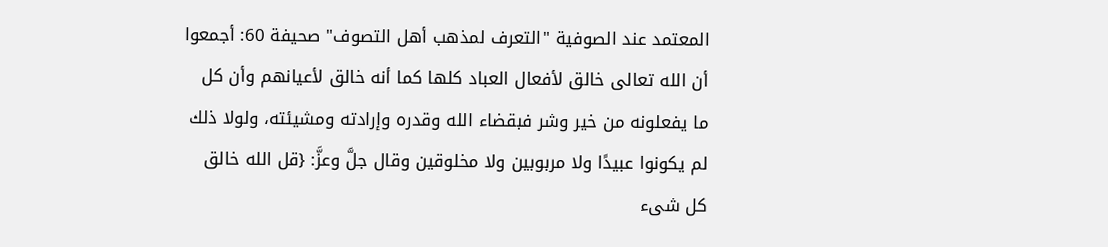المعتمد عند الصوفية "التعرف لمذهب أهل التصوف" صحيفة 60: أجمعوا أن الله تعالى خالق لأفعال العباد كلها كما أنه خالق لأعيانهم وأن كل ما يفعلونه من خير وشر فبقضاء الله وقدره وإرادته ومشيئته، ولولا ذلك لم يكونوا عبيدًا ولا مربوبين ولا مخلوقين وقال جلَّ وعزَّ: {قل الله خالق كل شىء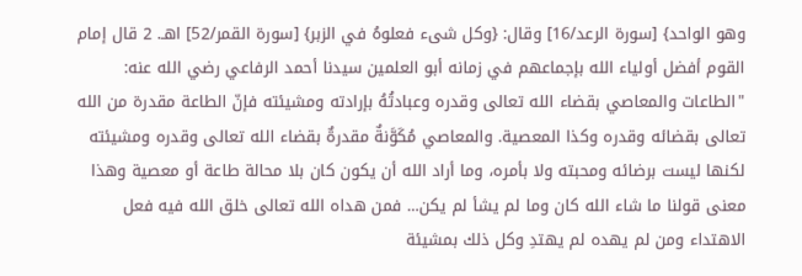وهو الواحد} [سورة الرعد/16] وقال: {وكل شىء فعلوهُ في الزبر} [سورة القمر/52] اهـ. 2 قال إمام القوم أفضل أولياء الله بإجماعهم في زمانه أبو العلمين سيدنا أحمد الرفاعي رضي الله عنه: "الطاعات والمعاصي بقضاء الله تعالى وقدره وعبادتُهُ بإرادته ومشيئته فإنّ الطاعة مقدرة من الله تعالى بقضائه وقدره وكذا المعصية. والمعاصي مُكَوَّنةٌ مقدرةٌ بقضاء الله تعالى وقدره ومشيئته لكنها ليست برضائه ومحبته ولا بأمره، وما أراد الله أن يكون كان بلا محالة طاعة أو معصية وهذا معنى قولنا ما شاء الله كان وما لم يشأ لم يكن... فمن هداه الله تعالى خلق الله فيه فعل الاهتداء ومن لم يهده لم يهتدِ وكل ذلك بمشيئة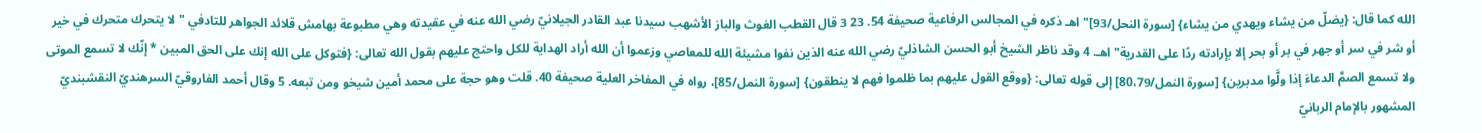الله كما قال: {يضلّ من يشاء ويهدي من يشاء} [سورة النحل/93]" اهـ ذكره في المجالس الرفاعية صحيفة 54. 23 3 قال القطب الغوث والباز الأشهب سيدنا عبد القادر الجيلانيّ رضي الله عنه في عقيدته وهي مطبوعة بهامش قلائد الجواهر للتادفي "لا يتحرك متحرك في خير أو شر في سر أو جهر في بر أو بحر إلا بإرادته ردًا على القدرية" اهـ. 4 وقد ناظر الشيخ أبو الحسن الشاذليّ رضي الله عنه الذين نفوا مشيئة الله للمعاصي وزعموا أن الله أراد الهداية للكل واحتج عليهم بقول الله تعالى: {فتوكل على الله إنك على الحق المبين * إنّك لا تسمع الموتى ولا تسمع الصمَّ الدعاءَ إذا ولَّوا مدبرين} [سورة النمل/80،79] إلى قوله تعالى: {ووقع القول عليهم بما ظلموا فهم لا ينطقون} [سورة النمل/85]، رواه في المفاخر العلية صحيفة 40. قلت وهو حجة على محمد أمين شيخو ومن تبعه. 5 وقال أحمد الفاروقيّ السرهنديّ النقشبنديّ المشهور بالإمام الربانيّ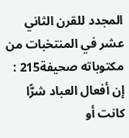المجدد للقرن الثاني عشر في المنتخبات من مكتوباته صحيفة215 : إن أفعال العباد شرًّا كانت أو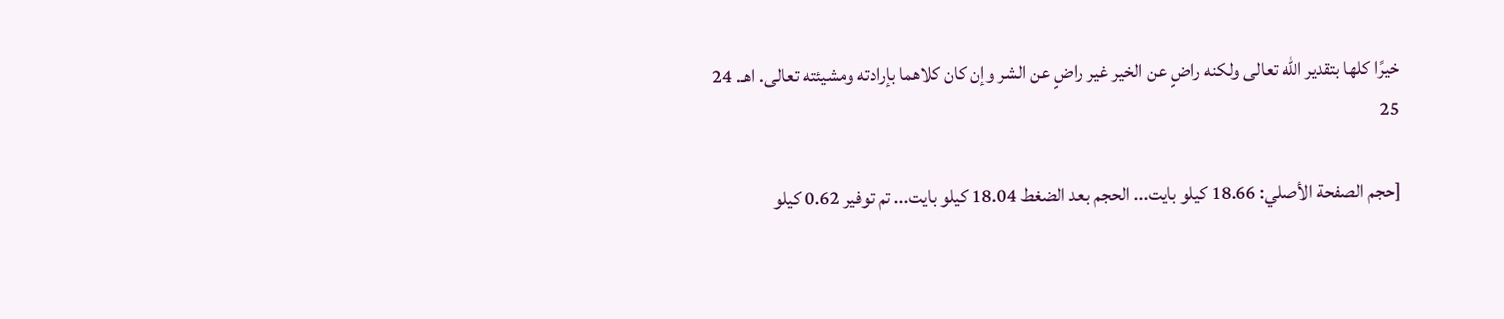خيرًا كلها بتقدير الله تعالى ولكنه راضٍ عن الخير غير راضٍ عن الشر وإن كان كلاهما بإرادته ومشيئته تعالى. اهـ. 24 25

[حجم الصفحة الأصلي: 18.66 كيلو بايت... الحجم بعد الضغط 18.04 كيلو بايت... تم توفير 0.62 كيلو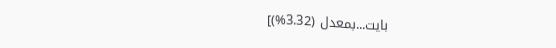بايت...بمعدل (3.32%)]